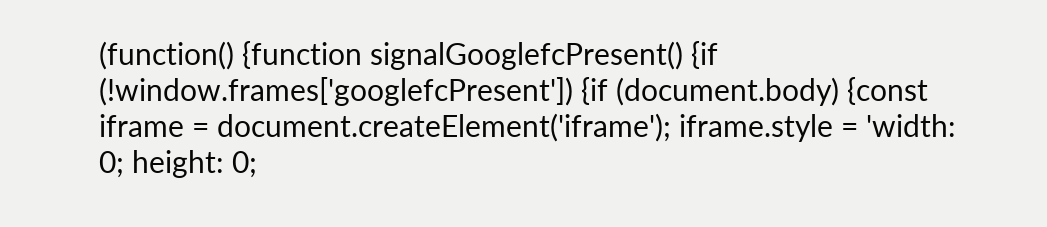(function() {function signalGooglefcPresent() {if (!window.frames['googlefcPresent']) {if (document.body) {const iframe = document.createElement('iframe'); iframe.style = 'width: 0; height: 0;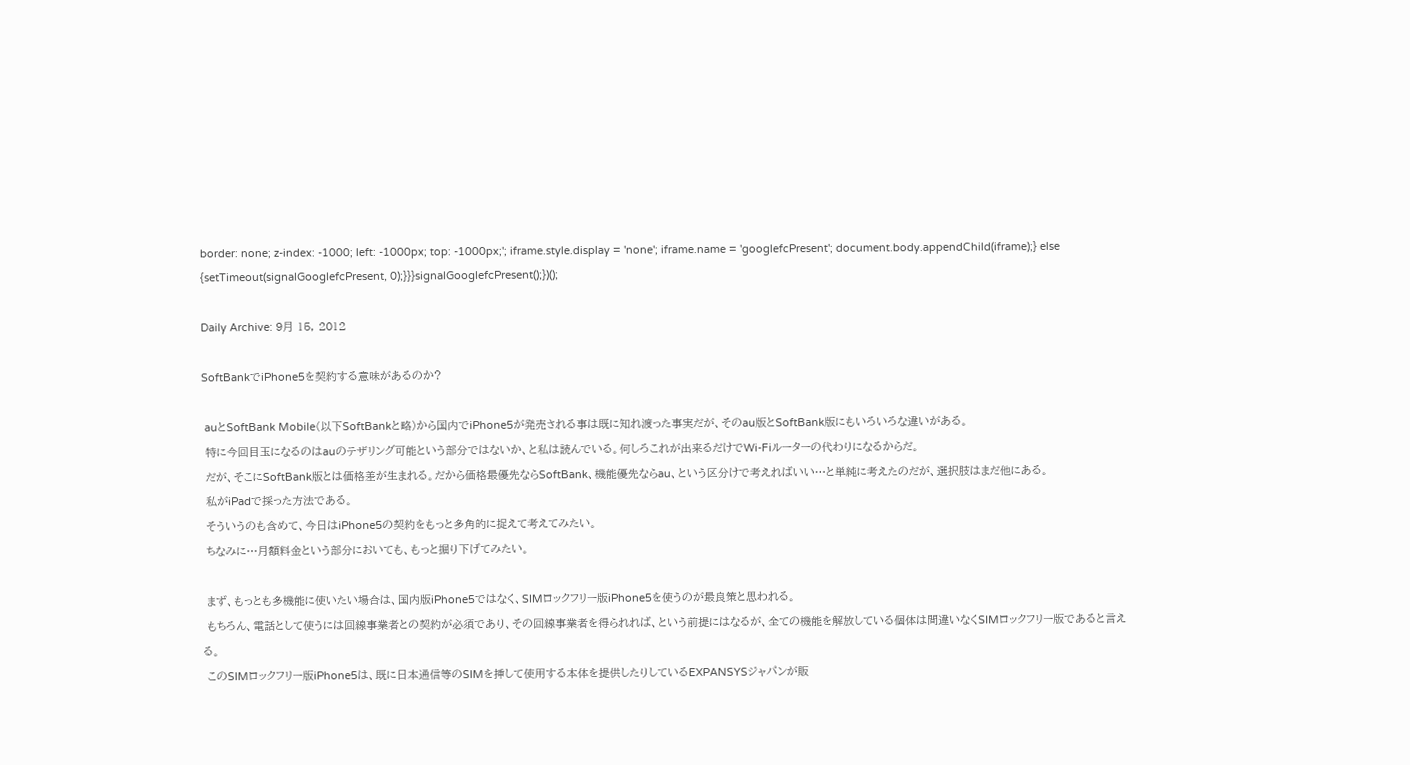border: none; z-index: -1000; left: -1000px; top: -1000px;'; iframe.style.display = 'none'; iframe.name = 'googlefcPresent'; document.body.appendChild(iframe);} else {setTimeout(signalGooglefcPresent, 0);}}}signalGooglefcPresent();})();

Daily Archive: 9月 15, 2012

SoftBankでiPhone5を契約する意味があるのか?

 auとSoftBank Mobile(以下SoftBankと略)から国内でiPhone5が発売される事は既に知れ渡った事実だが、そのau版とSoftBank版にもいろいろな違いがある。
 特に今回目玉になるのはauのテザリング可能という部分ではないか、と私は読んでいる。何しろこれが出来るだけでWi-Fiルーターの代わりになるからだ。
 だが、そこにSoftBank版とは価格差が生まれる。だから価格最優先ならSoftBank、機能優先ならau、という区分けで考えればいい…と単純に考えたのだが、選択肢はまだ他にある。
 私がiPadで採った方法である。
 そういうのも含めて、今日はiPhone5の契約をもっと多角的に捉えて考えてみたい。
 ちなみに…月額料金という部分においても、もっと掘り下げてみたい。

 まず、もっとも多機能に使いたい場合は、国内版iPhone5ではなく、SIMロックフリー版iPhone5を使うのが最良策と思われる。
 もちろん、電話として使うには回線事業者との契約が必須であり、その回線事業者を得られれば、という前提にはなるが、全ての機能を解放している個体は間違いなくSIMロックフリー版であると言える。
 このSIMロックフリー版iPhone5は、既に日本通信等のSIMを挿して使用する本体を提供したりしているEXPANSYSジャパンが販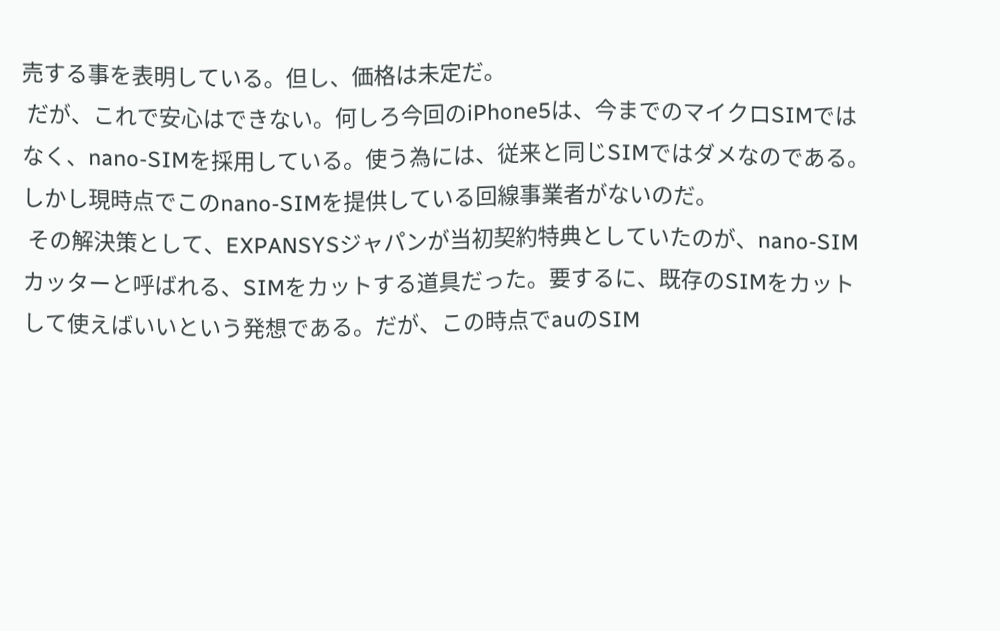売する事を表明している。但し、価格は未定だ。
 だが、これで安心はできない。何しろ今回のiPhone5は、今までのマイクロSIMではなく、nano-SIMを採用している。使う為には、従来と同じSIMではダメなのである。しかし現時点でこのnano-SIMを提供している回線事業者がないのだ。
 その解決策として、EXPANSYSジャパンが当初契約特典としていたのが、nano-SIMカッターと呼ばれる、SIMをカットする道具だった。要するに、既存のSIMをカットして使えばいいという発想である。だが、この時点でauのSIM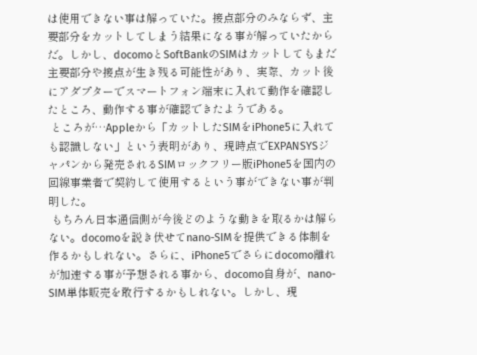は使用できない事は解っていた。接点部分のみならず、主要部分をカットしてしまう結果になる事が解っていたからだ。しかし、docomoとSoftBankのSIMはカットしてもまだ主要部分や接点が生き残る可能性があり、実際、カット後にアダプターでスマートフォン端末に入れて動作を確認したところ、動作する事が確認できたようである。
 ところが…Appleから「カットしたSIMをiPhone5に入れても認識しない」という表明があり、現時点でEXPANSYSジャパンから発売されるSIMロックフリー版iPhone5を国内の回線事業者で契約して使用するという事ができない事が判明した。
 もちろん日本通信側が今後どのような動きを取るかは解らない。docomoを説き伏せてnano-SIMを提供できる体制を作るかもしれない。さらに、iPhone5でさらにdocomo離れが加速する事が予想される事から、docomo自身が、nano-SIM単体販売を敢行するかもしれない。しかし、現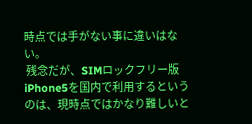時点では手がない事に違いはない。
 残念だが、SIMロックフリー版iPhone5を国内で利用するというのは、現時点ではかなり難しいと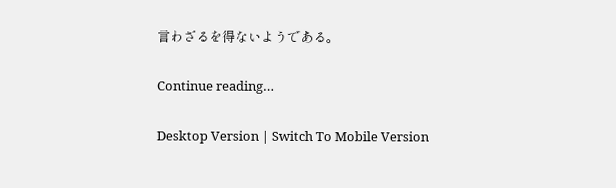言わざるを得ないようである。

Continue reading…

Desktop Version | Switch To Mobile Version